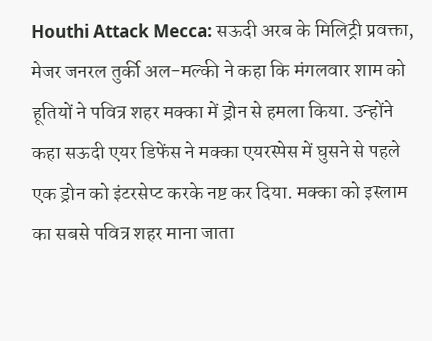Houthi Attack Mecca: सऊदी अरब के मिलिट्री प्रवक्ता, मेजर जनरल तुर्की अल-मल्की ने कहा कि मंगलवार शाम को हूतियों ने पवित्र शहर मक्का में ड्रोन से हमला किया. उन्होंने कहा सऊदी एयर डिफेंस ने मक्का एयरस्पेस में घुसने से पहले एक ड्रोन को इंटरसेप्ट करके नष्ट कर दिया. मक्का को इस्लाम का सबसे पवित्र शहर माना जाता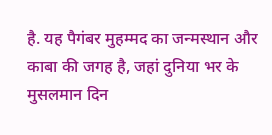है. यह पैगंबर मुहम्मद का जन्मस्थान और काबा की जगह है, जहां दुनिया भर के मुसलमान दिन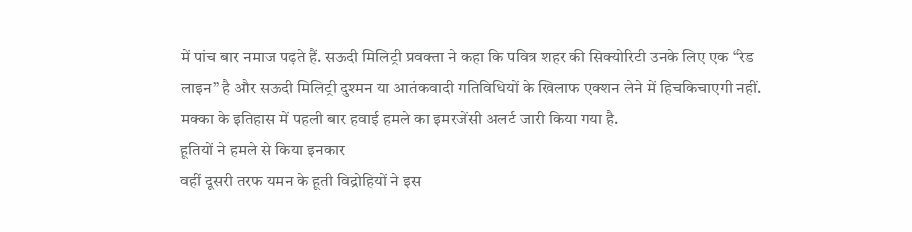में पांच बार नमाज पढ़ते हैं. सऊदी मिलिट्री प्रवक्ता ने कहा कि पवित्र शहर की सिक्योरिटी उनके लिए एक “रेड लाइन” है और सऊदी मिलिट्री दुश्मन या आतंकवादी गतिविधियों के खिलाफ एक्शन लेने में हिचकिचाएगी नहीं. मक्का के इतिहास में पहली बार हवाई हमले का इमरजेंसी अलर्ट जारी किया गया है.
हूतियों ने हमले से किया इनकार
वहीं दूसरी तरफ यमन के हूती विद्रोहियों ने इस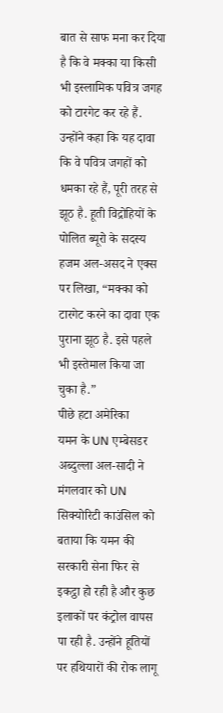बात से साफ मना कर दिया है कि वे मक्का या किसी भी इस्लामिक पवित्र जगह को टारगेट कर रहे हैं. उन्होंने कहा कि यह दावा कि वे पवित्र जगहों को धमका रहे हैं, पूरी तरह से झूठ है. हूती विद्रोहियों के पोलित ब्यूरो के सदस्य हजम अल-असद ने एक्स पर लिखा, “मक्का को टारगेट करने का दावा एक पुराना झूठ है. इसे पहले भी इस्तेमाल किया जा चुका है.”
पीछे हटा अमेरिका
यमन के UN एम्बेसडर अब्दुल्ला अल-सादी ने मंगलवार को UN सिक्योरिटी काउंसिल को बताया कि यमन की सरकारी सेना फिर से इकट्ठा हो रही है और कुछ इलाकों पर कंट्रोल वापस पा रही है. उन्होंने हूतियों पर हथियारों की रोक लागू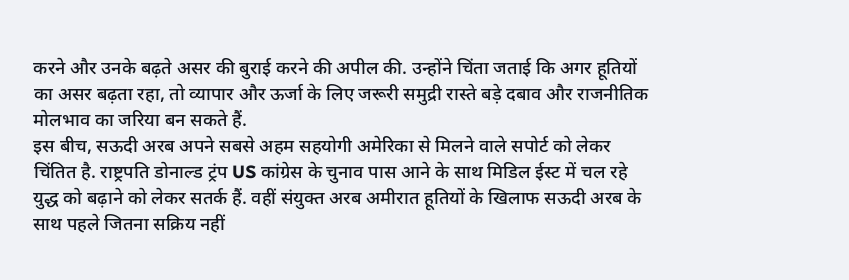करने और उनके बढ़ते असर की बुराई करने की अपील की. उन्होंने चिंता जताई कि अगर हूतियों का असर बढ़ता रहा, तो व्यापार और ऊर्जा के लिए जरूरी समुद्री रास्ते बड़े दबाव और राजनीतिक मोलभाव का जरिया बन सकते हैं.
इस बीच, सऊदी अरब अपने सबसे अहम सहयोगी अमेरिका से मिलने वाले सपोर्ट को लेकर चिंतित है. राष्ट्रपति डोनाल्ड ट्रंप US कांग्रेस के चुनाव पास आने के साथ मिडिल ईस्ट में चल रहे युद्ध को बढ़ाने को लेकर सतर्क हैं. वहीं संयुक्त अरब अमीरात हूतियों के खिलाफ सऊदी अरब के साथ पहले जितना सक्रिय नहीं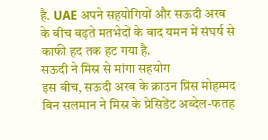है. UAE अपने सहयोगियों और सऊदी अरब के बीच बढ़ते मतभेदों के बाद यमन में संघर्ष से काफी हद तक हट गया है.
सऊदी ने मिस्र से मांगा सहयोग
इस बीच, सऊदी अरब के क्राउन प्रिंस मोहम्मद बिन सलमान ने मिस्र के प्रेसिडेंट अब्देल-फतह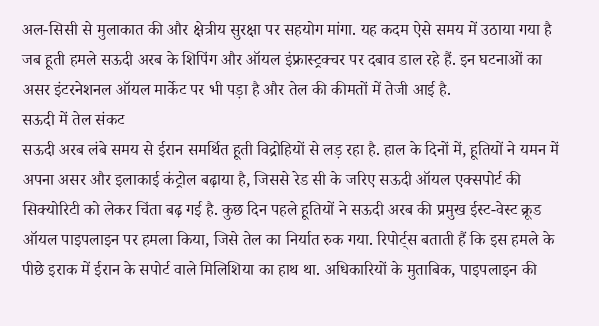अल-सिसी से मुलाकात की और क्षेत्रीय सुरक्षा पर सहयोग मांगा. यह कदम ऐसे समय में उठाया गया है जब हूती हमले सऊदी अरब के शिपिंग और ऑयल इंफ्रास्ट्रक्चर पर दबाव डाल रहे हैं. इन घटनाओं का असर इंटरनेशनल ऑयल मार्केट पर भी पड़ा है और तेल की कीमतों में तेजी आई है.
सऊदी में तेल संकट
सऊदी अरब लंबे समय से ईरान समर्थित हूती विद्रोहियों से लड़ रहा है. हाल के दिनों में, हूतियों ने यमन में अपना असर और इलाकाई कंट्रोल बढ़ाया है, जिससे रेड सी के जरिए सऊदी ऑयल एक्सपोर्ट की सिक्योरिटी को लेकर चिंता बढ़ गई है. कुछ दिन पहले हूतियों ने सऊदी अरब की प्रमुख ईस्ट-वेस्ट क्रूड ऑयल पाइपलाइन पर हमला किया, जिसे तेल का निर्यात रुक गया. रिपोर्ट्स बताती हैं कि इस हमले के पीछे इराक में ईरान के सपोर्ट वाले मिलिशिया का हाथ था. अधिकारियों के मुताबिक, पाइपलाइन की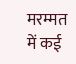मरम्मत में कई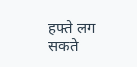हफ्ते लग सकते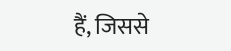हैं, जिससे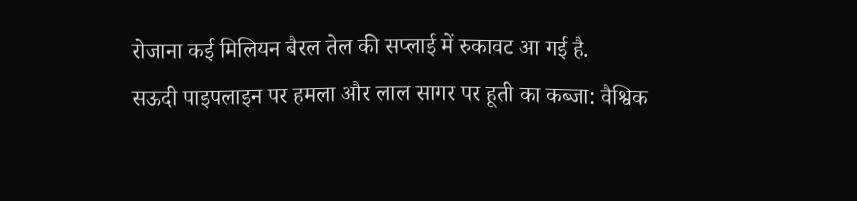रोजाना कई मिलियन बैरल तेल की सप्लाई में रुकावट आ गई है.
सऊदी पाइपलाइन पर हमला और लाल सागर पर हूती का कब्जा: वैश्विक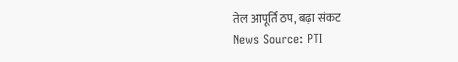तेल आपूर्ति ठप, बढ़ा संकट
News Source: PTI